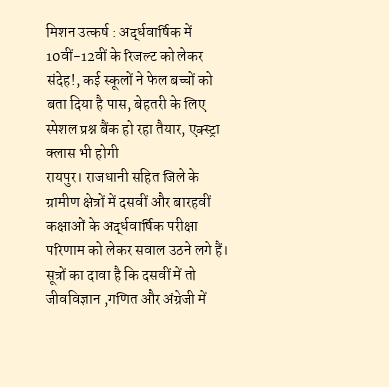मिशन उत्कर्ष : अर्द्धवार्षिक में 10वीं-12वीं के रिजल्ट को लेकर संदेह!, कई स्कूलों ने फेल बच्चों को बता दिया है पास, बेहतरी के लिए स्पेशल प्रश्न बैंक हो रहा तैयार, एक्स्ट्रा क्लास भी होगी
रायपुर। राजधानी सहित जिले के ग्रामीण क्षेत्रों में दसवीं और बारहवीं कक्षाओं के अर्द्धवार्षिक परीक्षा परिणाम को लेकर सवाल उठने लगे हैं। सूत्रों का दावा है कि दसवीं में तो जीवविज्ञान ,गणित और अंग्रेजी में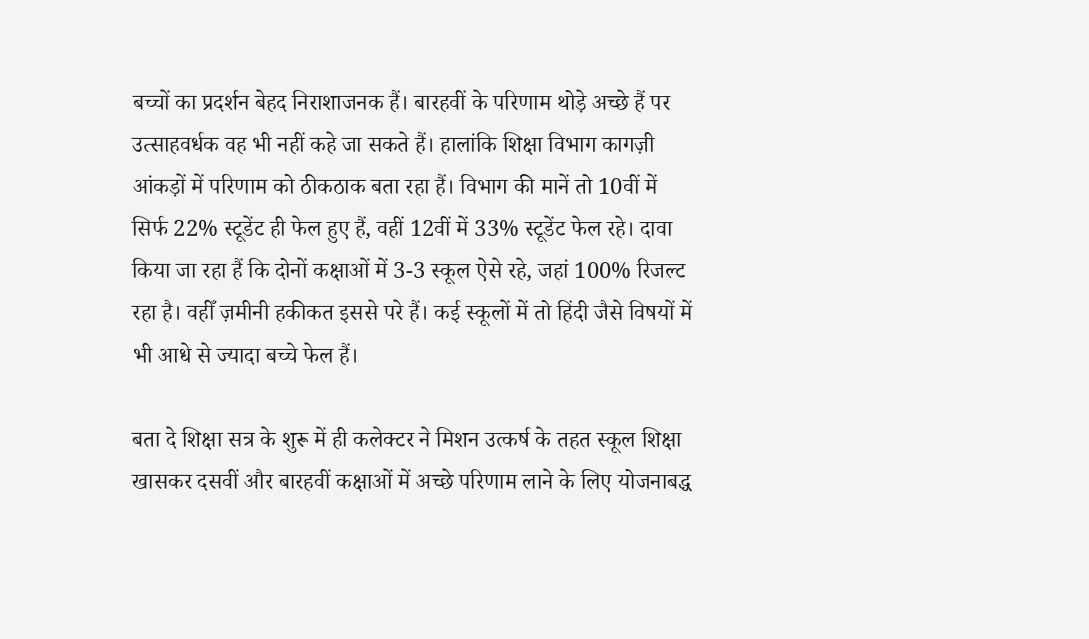बच्चों का प्रदर्शन बेहद निराशाजनक हैं। बारहवीं के परिणाम थोड़े अच्छे हैं पर उत्साहवर्धक वह भी नहीं कहे जा सकते हैं। हालांकि शिक्षा विभाग कागज़ी आंकड़ों में परिणाम को ठीकठाक बता रहा हैं। विभाग की मानें तो 10वीं में सिर्फ 22% स्टूडेंट ही फेल हुए हैं, वहीं 12वीं में 33% स्टूडेंट फेल रहे। दावा किया जा रहा हैं कि दोनों कक्षाओं में 3-3 स्कूल ऐसे रहे, जहां 100% रिजल्ट रहा है। वहीँ ज़मीनी हकीकत इससे परे हैं। कई स्कूलों में तो हिंदी जैसे विषयों में भी आधे से ज्यादा बच्चे फेल हैं।

बता दे शिक्षा सत्र के शुरू में ही कलेक्टर ने मिशन उत्कर्ष के तहत स्कूल शिक्षा खासकर दसवीं और बारहवीं कक्षाओं में अच्छे परिणाम लाने के लिए योजनाबद्ध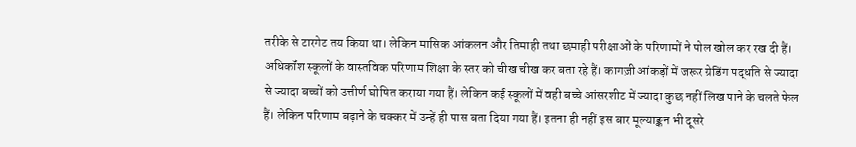तरीके से टारगेट तय किया था। लेकिन मासिक आंकलन और तिमाही तथा छमाही परीक्षाओं के परिणामों ने पोल खोल कर रख दी हैं। अधिकॉंश स्कूलों के वास्तविक परिणाम शिक्षा के स्तर को चीख चीख कर बता रहे हैं। कागज़ी आंकड़ों में जरूर ग्रेडिंग पद्धति से ज्यादा से ज्यादा बच्चों को उत्तीर्ण घोषित कराया गया हैं। लेकिन कई स्कूलों में वही बच्चे आंसरशीट में ज्यादा कुछ नहीं लिख पाने के चलते फेल हैं। लेकिन परिणाम बढ़ाने के चक्कर में उन्हें ही पास बता दिया गया हैं। इतना ही नहीं इस बार मूल्याङ्कन भी दूसरे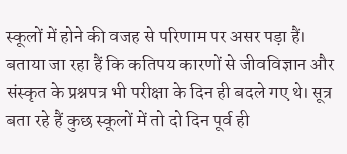स्कूलों में होने की वजह से परिणाम पर असर पड़ा हैं। बताया जा रहा हैं कि कतिपय कारणों से जीवविज्ञान और संस्कृत के प्रश्नपत्र भी परीक्षा के दिन ही बदले गए थे। सूत्र बता रहे हैं कुछ स्कूलों में तो दो दिन पूर्व ही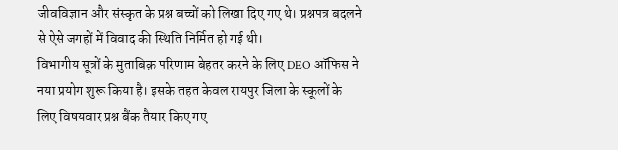जीवविज्ञान और संस्कृत के प्रश्न बच्चों को लिखा दिए गए थे। प्रश्नपत्र बदलने से ऐसे जगहों में विवाद की स्थिति निर्मित हो गई थी।
विभागीय सूत्रों के मुताबिक़ परिणाम बेहतर करने के लिए DEO ऑफिस ने नया प्रयोग शुरू किया है। इसके तहत केवल रायपुर जिला के स्कूलों के लिए विषयवार प्रश्न बैंक तैयार किए गए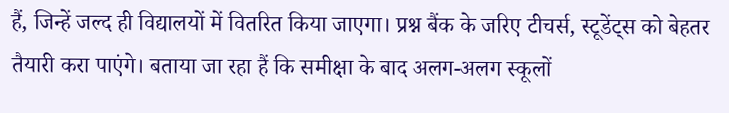हैं, जिन्हें जल्द ही विद्यालयों में वितरित किया जाएगा। प्रश्न बैंक के जरिए टीचर्स, स्टूडेंट्स को बेहतर तैयारी करा पाएंगे। बताया जा रहा हैं कि समीक्षा के बाद अलग-अलग स्कूलों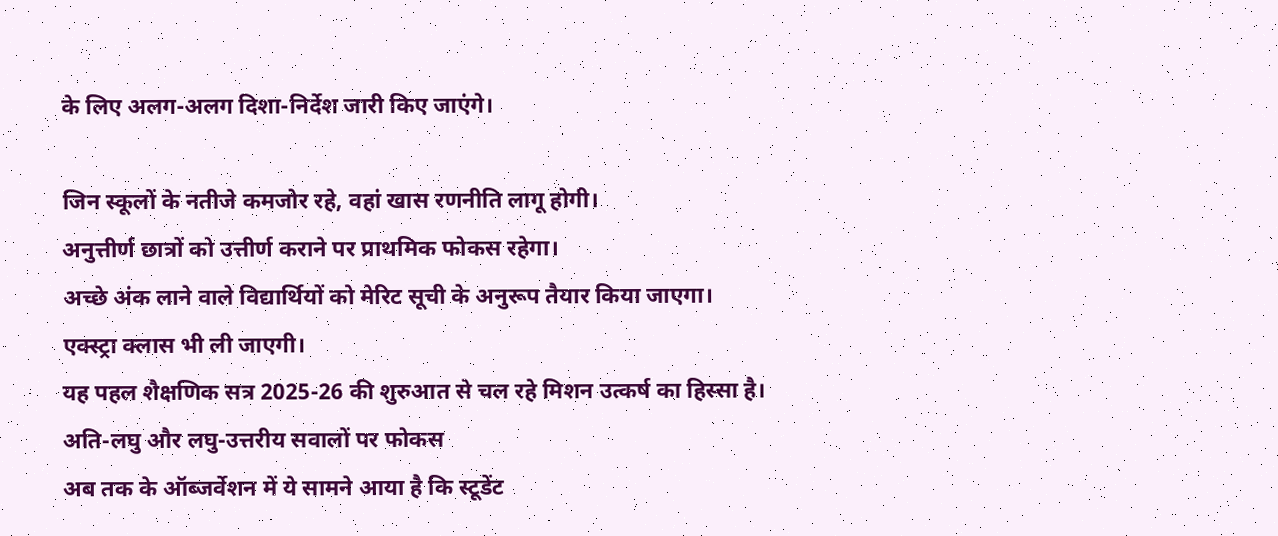के लिए अलग-अलग दिशा-निर्देश जारी किए जाएंगे।

जिन स्कूलों के नतीजे कमजोर रहे, वहां खास रणनीति लागू होगी।
अनुत्तीर्ण छात्रों को उत्तीर्ण कराने पर प्राथमिक फोकस रहेगा।
अच्छे अंक लाने वाले विद्यार्थियों को मेरिट सूची के अनुरूप तैयार किया जाएगा।
एक्स्ट्रा क्लास भी ली जाएगी।
यह पहल शैक्षणिक सत्र 2025-26 की शुरुआत से चल रहे मिशन उत्कर्ष का हिस्सा है।
अति-लघु और लघु-उत्तरीय सवालों पर फोकस
अब तक के ऑब्जर्वेशन में ये सामने आया है कि स्टूडेंट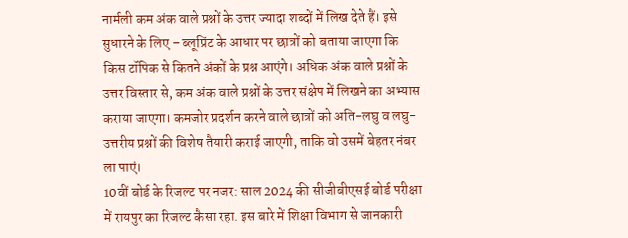नार्मली कम अंक वाले प्रश्नों के उत्तर ज्यादा शब्दों में लिख देते हैं। इसे सुधारने के लिए – ब्लूप्रिंट के आधार पर छात्रों को बताया जाएगा कि किस टॉपिक से कितने अंकों के प्रश्न आएंगे। अधिक अंक वाले प्रश्नों के उत्तर विस्तार से, कम अंक वाले प्रश्नों के उत्तर संक्षेप में लिखने का अभ्यास कराया जाएगा। कमजोर प्रदर्शन करने वाले छात्रों को अति-लघु व लघु-उत्तरीय प्रश्नों की विशेष तैयारी कराई जाएगी, ताकि वो उसमें बेहतर नंबर ला पाएं।
10वीं बोर्ड के रिजल्ट पर नजर: साल 2024 की सीजीबीएसई बोर्ड परीक्षा में रायपुर का रिजल्ट कैसा रहा. इस बारे में शिक्षा विभाग से जानकारी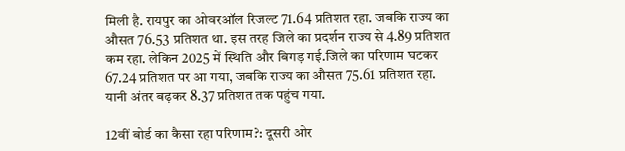मिली है. रायपुर का ओवरऑल रिजल्ट 71.64 प्रतिशत रहा. जबकि राज्य का औसत 76.53 प्रतिशत था. इस तरह जिले का प्रदर्शन राज्य से 4.89 प्रतिशत कम रहा. लेकिन 2025 में स्थिति और बिगड़ गई.जिले का परिणाम घटकर 67.24 प्रतिशत पर आ गया, जबकि राज्य का औसत 75.61 प्रतिशत रहा. यानी अंतर बढ़कर 8.37 प्रतिशत तक पहुंच गया.

12वीं बोर्ड का कैसा रहा परिणाम?: दूसरी ओर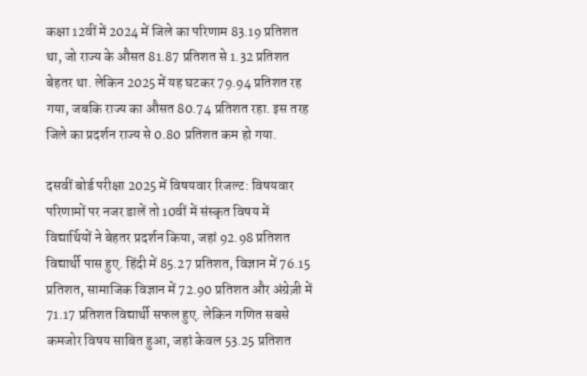कक्षा 12वीं में 2024 में जिले का परिणाम 83.19 प्रतिशत था, जो राज्य के औसत 81.87 प्रतिशत से 1.32 प्रतिशत बेहतर था. लेकिन 2025 में यह घटकर 79.94 प्रतिशत रह गया, जबकि राज्य का औसत 80.74 प्रतिशत रहा. इस तरह जिले का प्रदर्शन राज्य से 0.80 प्रतिशत कम हो गया.

दसवीं बोर्ड परीक्षा 2025 में विषयवार रिजल्ट: विषयवार परिणामों पर नजर डालें तो 10वीं में संस्कृत विषय में विद्यार्थियों ने बेहतर प्रदर्शन किया, जहां 92.98 प्रतिशत विद्यार्थी पास हुए. हिंदी में 85.27 प्रतिशत, विज्ञान में 76.15 प्रतिशत, सामाजिक विज्ञान में 72.90 प्रतिशत और अंग्रेज़ी में 71.17 प्रतिशत विद्यार्थी सफल हुए. लेकिन गणित सबसे कमजोर विषय साबित हुआ, जहां केवल 53.25 प्रतिशत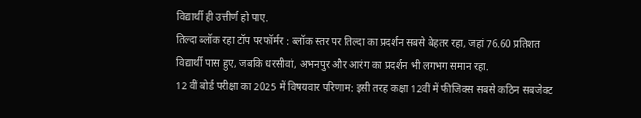विद्यार्थी ही उत्तीर्ण हो पाए.
तिल्दा ब्लॉक रहा टॉप परफॉर्मर : ब्लॉक स्तर पर तिल्दा का प्रदर्शन सबसे बेहतर रहा, जहां 76.60 प्रतिशत विद्यार्थी पास हुए, जबकि धरसीवां, अभनपुर और आरंग का प्रदर्शन भी लगभग समान रहा.
12 वीं बोर्ड परीक्षा का 2025 में विषयवार परिणाम: इसी तरह कक्षा 12वीं में फीजिक्स सबसे कठिन सबजेक्ट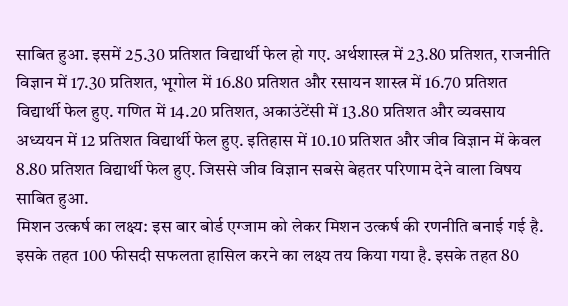साबित हुआ. इसमें 25.30 प्रतिशत विद्यार्थी फेल हो गए. अर्थशास्त्र में 23.80 प्रतिशत, राजनीति विज्ञान में 17.30 प्रतिशत, भूगोल में 16.80 प्रतिशत और रसायन शास्त्र में 16.70 प्रतिशत विद्यार्थी फेल हुए. गणित में 14.20 प्रतिशत, अकाउंटेंसी में 13.80 प्रतिशत और व्यवसाय अध्ययन में 12 प्रतिशत विद्यार्थी फेल हुए. इतिहास में 10.10 प्रतिशत और जीव विज्ञान में केवल 8.80 प्रतिशत विद्यार्थी फेल हुए. जिससे जीव विज्ञान सबसे बेहतर परिणाम देने वाला विषय साबित हुआ.
मिशन उत्कर्ष का लक्ष्य: इस बार बोर्ड एग्जाम को लेकर मिशन उत्कर्ष की रणनीति बनाई गई है. इसके तहत 100 फीसदी सफलता हासिल करने का लक्ष्य तय किया गया है. इसके तहत 80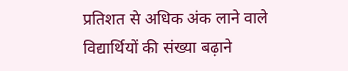प्रतिशत से अधिक अंक लाने वाले विद्यार्थियों की संख्या बढ़ाने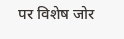पर विशेष जोर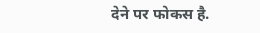देने पर फोकस है.